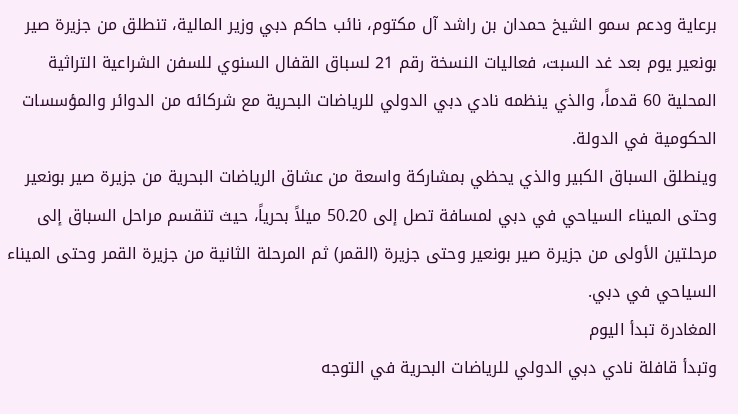برعاية ودعم سمو الشيخ حمدان بن راشد آل مكتوم، نائب حاكم دبي وزير المالية، تنطلق من جزيرة صير بونعير يوم بعد غد السبت، فعاليات النسخة رقم 21 لسباق القفال السنوي للسفن الشراعية التراثية المحلية 60 قدماً، والذي ينظمه نادي دبي الدولي للرياضات البحرية مع شركائه من الدوائر والمؤسسات الحكومية في الدولة.
وينطلق السباق الكبير والذي يحظي بمشاركة واسعة من عشاق الرياضات البحرية من جزيرة صير بونعير وحتى الميناء السياحي في دبي لمسافة تصل إلى 50.20 ميلاً بحرياً، حيث تنقسم مراحل السباق إلى مرحلتين الأولى من جزيرة صير بونعير وحتى جزيرة (القمر) ثم المرحلة الثانية من جزيرة القمر وحتى الميناء السياحي في دبي.
المغادرة تبدأ اليوم
وتبدأ قافلة نادي دبي الدولي للرياضات البحرية في التوجه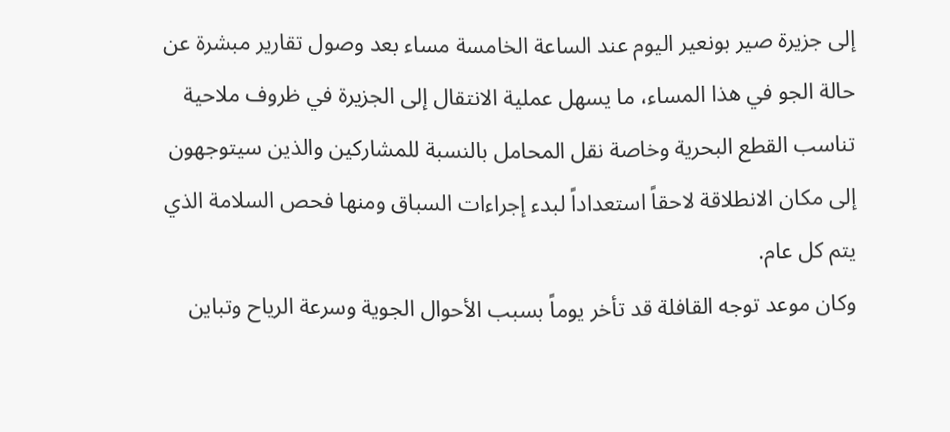إلى جزيرة صير بونعير اليوم عند الساعة الخامسة مساء بعد وصول تقارير مبشرة عن حالة الجو في هذا المساء، ما يسهل عملية الانتقال إلى الجزيرة في ظروف ملاحية تناسب القطع البحرية وخاصة نقل المحامل بالنسبة للمشاركين والذين سيتوجهون إلى مكان الانطلاقة لاحقاً استعداداً لبدء إجراءات السباق ومنها فحص السلامة الذي يتم كل عام.
وكان موعد توجه القافلة قد تأخر يوماً بسبب الأحوال الجوية وسرعة الرياح وتباين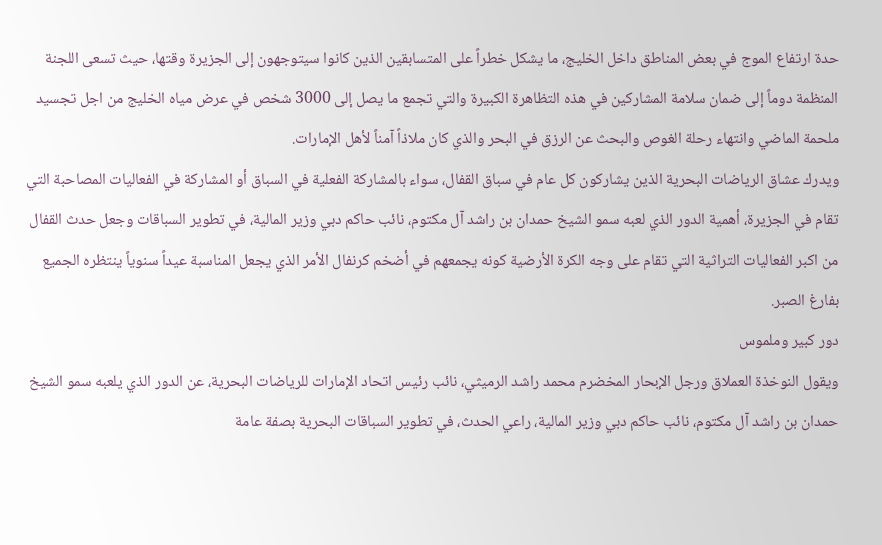حدة ارتفاع الموج في بعض المناطق داخل الخليج، ما يشكل خطراً على المتسابقين الذين كانوا سيتوجهون إلى الجزيرة وقتها، حيث تسعى اللجنة المنظمة دوماً إلى ضمان سلامة المشاركين في هذه التظاهرة الكبيرة والتي تجمع ما يصل إلى 3000 شخص في عرض مياه الخليج من اجل تجسيد ملحمة الماضي وانتهاء رحلة الغوص والبحث عن الرزق في البحر والذي كان ملاذاً آمناً لأهل الإمارات.
ويدرك عشاق الرياضات البحرية الذين يشاركون كل عام في سباق القفال، سواء بالمشاركة الفعلية في السباق أو المشاركة في الفعاليات المصاحبة التي تقام في الجزيرة، أهمية الدور الذي لعبه سمو الشيخ حمدان بن راشد آل مكتوم، نائب حاكم دبي وزير المالية، في تطوير السباقات وجعل حدث القفال من اكبر الفعاليات التراثية التي تقام على وجه الكرة الأرضية كونه يجمعهم في أضخم كرنفال الأمر الذي يجعل المناسبة عيداً سنوياً ينتظره الجميع بفارغ الصبر.
دور كبير وملموس
ويقول النوخذة العملاق ورجل الإبحار المخضرم محمد راشد الرميثي، نائب رئيس اتحاد الإمارات للرياضات البحرية، عن الدور الذي يلعبه سمو الشيخ حمدان بن راشد آل مكتوم، نائب حاكم دبي وزير المالية، راعي الحدث، في تطوير السباقات البحرية بصفة عامة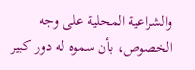والشراعية المحلية على وجه الخصوص، بأن سموه له دور كبير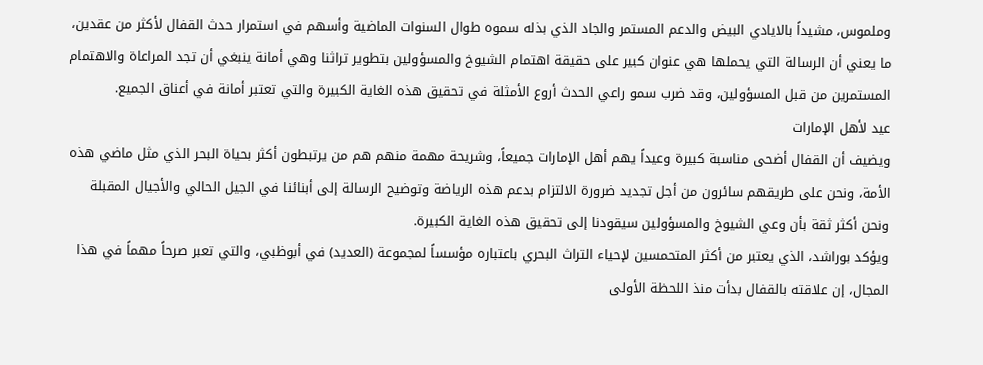وملموس، مشيداً بالايادي البيض والدعم المستمر والجاد الذي بذله سموه طوال السنوات الماضية وأسهم في استمرار حدث القفال لأكثر من عقدين، ما يعني أن الرسالة التي يحملها هي عنوان كبير على حقيقة اهتمام الشيوخ والمسؤولين بتطوير تراثنا وهي أمانة ينبغي أن تجد المراعاة والاهتمام المستمرين من قبل المسؤولين، وقد ضرب سمو راعي الحدث أروع الأمثلة في تحقيق هذه الغاية الكبيرة والتي تعتبر أمانة في أعناق الجميع.
عيد لأهل الإمارات
ويضيف أن القفال أضحى مناسبة كبيرة وعيداً يهم أهل الإمارات جميعاً، وشريحة مهمة منهم هم من يرتبطون أكثر بحياة البحر الذي مثل ماضي هذه الأمة، ونحن على طريقهم سائرون من أجل تجديد ضرورة الالتزام بدعم هذه الرياضة وتوضيح الرسالة إلى أبنائنا في الجيل الحالي والأجيال المقبلة ونحن أكثر ثقة بأن وعي الشيوخ والمسؤولين سيقودنا إلى تحقيق هذه الغاية الكبيرة.
ويؤكد بوراشد، الذي يعتبر من أكثر المتحمسين لإحياء التراث البحري باعتباره مؤسساً لمجموعة (العديد) في أبوظبي، والتي تعبر صرحاً مهماً في هذا المجال، إن علاقته بالقفال بدأت منذ اللحظة الأولى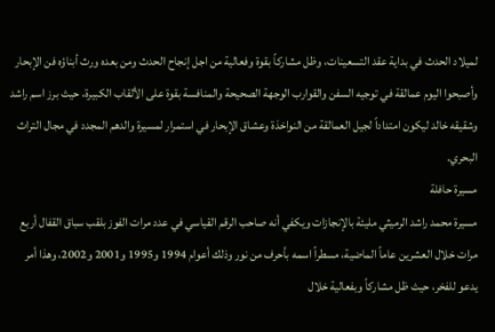لميلاد الحدث في بداية عقد التسعينات، وظل مشاركاً بقوة وفعالية من اجل إنجاح الحدث ومن بعده ورث أبناؤه فن الإبحار وأصبحوا اليوم عمالقة في توجيه السفن والقوارب الوجهة الصحيحة والمنافسة بقوة على الألقاب الكبيرة، حيث برز اسم راشد وشقيقه خالد ليكون امتداداً لجيل العمالقة من النواخذة وعشاق الإبحار في استمرار لمسيرة والدهم المجدد في مجال التراث البحري.
مسيرة حافلة
مسيرة محمد راشد الرميثي مليئة بالإنجازات ويكفي أنه صاحب الرقم القياسي في عدد مرات الفوز بلقب سباق القفال أربع مرات خلال العشرين عاماً الماضية، مسطراً اسمه بأحرف من نور وذلك أعوام 1994 و1995 و2001 و2002، وهذا أمر يدعو للفخر، حيث ظل مشاركاً وبفعالية خلال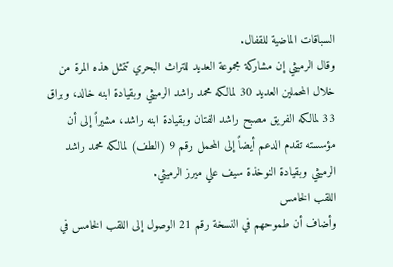السباقات الماضية للقفال.
وقال الرميثي إن مشاركة مجموعة العديد للتراث البحري تتمثل هذه المرة من خلال المحملين العديد 30 لمالكه محمد راشد الرميثي وبقيادة ابنه خالد، وبراق 33 لمالكه الفريق مصبح راشد الفتان وبقيادة ابنه راشد، مشيراً إلى أن مؤسسته تقدم الدعم أيضاً إلى المحمل رقم 9 (الطف) لمالكه محمد راشد الرميثي وبقيادة النوخذة سيف علي ميرز الرميثي.
اللقب الخامس
وأضاف أن طموحهم في النسخة رقم 21 الوصول إلى اللقب الخامس في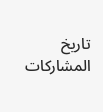تاريخ المشاركات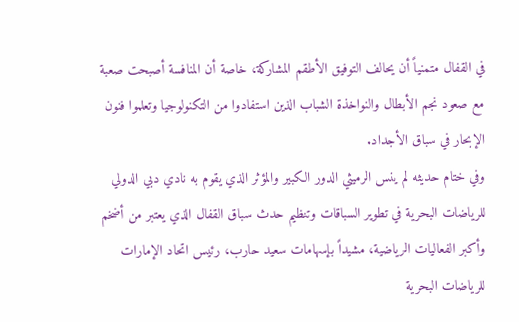في القفال متمنياً أن يحالف التوفيق الأطقم المشاركة، خاصة أن المنافسة أصبحت صعبة مع صعود نجم الأبطال والنواخذة الشباب الذين استفادوا من التكنولوجيا وتعلموا فنون الإبحار في سباق الأجداد.
وفي ختام حديثه لم ينس الرميثي الدور الكبير والمؤثر الذي يقوم به نادي دبي الدولي للرياضات البحرية في تطوير السباقات وتنظيم حدث سباق القفال الذي يعتبر من أضخم وأكبر الفعاليات الرياضية، مشيداً بإسهامات سعيد حارب، رئيس اتحاد الإمارات للرياضات البحرية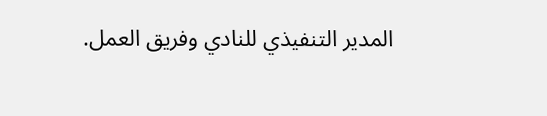المدير التنفيذي للنادي وفريق العمل.